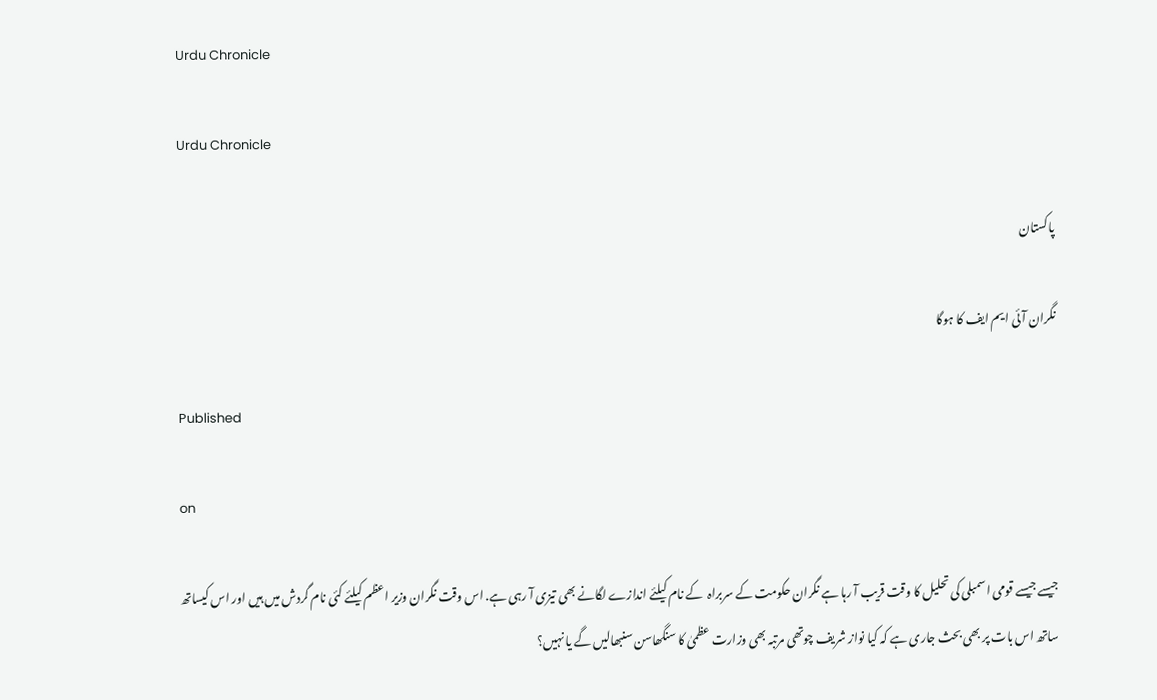Urdu Chronicle

Urdu Chronicle

پاکستان

نگران آئی ایم ایف کا ہوگا

Published

on

جیسے جیسے قومی اسمبلی کی تحلیل کا وقت قریب آ رہا ہے نگران حکومت کے سربراہ  کے نام کیلئے اندازے لگانے بھی تیزی آ رہی ہے. اس وقت نگران وزیر اعظم کیلئے کئی نام گردش میں ہیں اور اس کیساتھ ساتھ اس بات پر بھی بحث جاری ہے کہ کیا نواز شریف چوتھی مرتبہ بھی وزارت عظمیٰ کا سنگھاسن سنبھالیں گے یا نہیں؟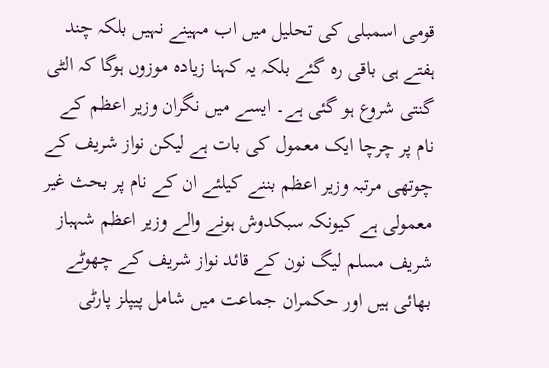قومی اسمبلی کی تحلیل میں اب مہینے نہیں بلکہ چند ہفتے ہی باقی رہ گئے بلکہ یہ کہنا زیادہ موزوں ہوگا کہ الٹی گنتی شروع ہو گئی ہے۔ ایسے میں نگران وزیر اعظم کے نام پر چرچا ایک معمول کی بات ہے لیکن نواز شریف کے چوتھی مرتبہ وزیر اعظم بننے کیلئے ان کے نام پر بحث غیر معمولی ہے کیونکہ سبکدوش ہونے والے وزیر اعظم شہباز شریف مسلم لیگ نون کے قائد نواز شریف کے چھوٹے بھائی ہیں اور حکمران جماعت میں شامل پیپلز پارٹی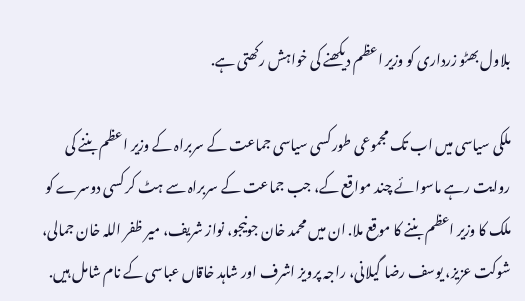بلاول بھٹو زرداری کو وزیر اعظم دیکھنے کی خواہش رکھتی ہے.

ملکی سیاسی میں اب تک مجموعی طور کسی سیاسی جماعت کے سربراہ کے وزیر اعظم بننے کی روایت رہے ماسوائے چند مواقع کے، جب جماعت کے سربراہ سے ہٹ کر کسی دوسرے کو ملک کا وزیر اعظم بننے کا موقع ملا. ان میں محمد خان جونیجو، نواز شریف، میر ظفر اللہ خان جمالی، شوکت عزیز، یوسف رضا گیلانی، راجہ پرویز اشرف اور شاہد خاقاں عباسی کے نام شامل ہیں.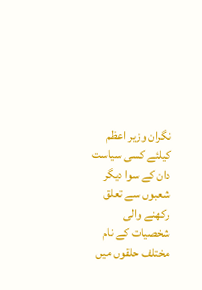نگران وزیر اعظم کیلئے کسی سیاست دان کے سوا دیگر شعبوں سے تعلق رکھنے والی شخصیات کے نام مختلف حلقوں میں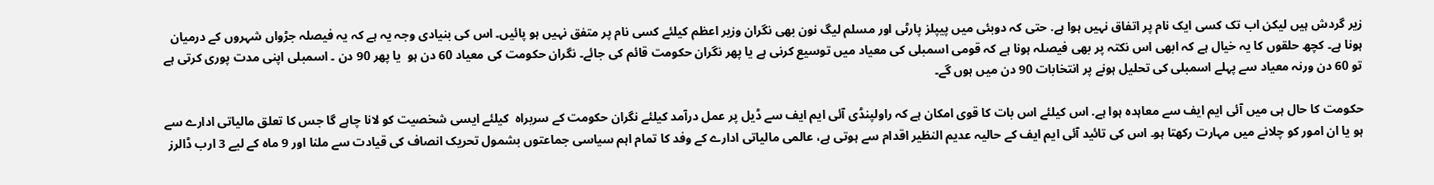زیر گردش ہیں لیکن اب تک کسی ایک نام پر اتفاق نہیں ہوا ہے. حتی کہ دوبئی میں پیپلز پارٹی اور مسلم لیگ نون بھی نگران وزیر اعظم کیلئے کسی نام پر متفق نہیں ہو پائیں۔ اس کی بنیادی وجہ یہ ہے کہ یہ فیصلہ جڑواں شہروں کے درمیان ہونا ہے۔ کچھ حلقوں کا یہ خیال ہے کہ ابھی اس نکتہ پر بھی فیصلہ ہونا ہے کہ قومی اسمبلی کی معیاد میں توسیع کرنی ہے یا پھر نگران حکومت قائم کی جائے۔ نگران حکومت کی معیاد 60 دن ہو  یا پھر 90 دن ۔ اسمبلی اپنی مدت پوری کرتی ہے  تو 60 دن ورنہ معیاد سے پہلے اسمبلی کی تحلیل ہونے پر انتخابات 90 دن میں ہوں گے۔

حکومت کا حال ہی میں آئی ایم ایف سے معاہدہ ہوا ہے. اس کیلئے اس بات کا قوی امکان ہے کہ راولپنڈی آئی ایم ایف سے ڈیل پر عمل درآمد کیلئے نگران حکومت کے سربراہ  کیلئے ایسی شخصیت کو لانا چاہے گا جس کا تعلق مالیاتی ادارے سے ہو یا ان امور کو چلانے میں مہارت رکھتا ہو۔ اس کی تائید آئی ایم ایف کے حالیہ عدیم النظیر اقدام سے ہوتی ہے، عالمی مالیاتی ادارے کے وفد کا تمام اہم سیاسی جماعتوں بشمول تحریک انصاف کی قیادت سے ملنا اور 9 ماہ کے لیے 3 ارب ڈالرز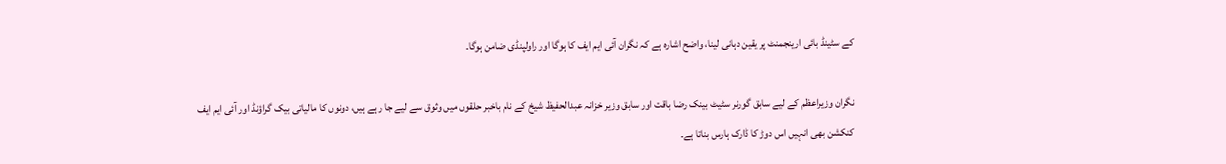کے سٹینڈ بائی ارینجمنٹ پر یقین دہانی لینا، واضح اشارہ ہے کہ نگران آئی ایم ایف کا ہوگا اور راولپنڈی ضامن ہوگا۔

نگران وزیراعظم کے لیے سابق گورنر سٹیٹ بینک رضا باقت اور سابق وزیر خزانہ عبدالحفیظ شیخ کے نام باخبر حلقوں میں وثوق سے لیے جا رہے ہیں، دونوں کا مالیاتی بیک گراؤنڈ اور آئی ایم ایف کنکشن بھی انہیں اس دوڑ کا ڈارک ہارس بناتا ہے۔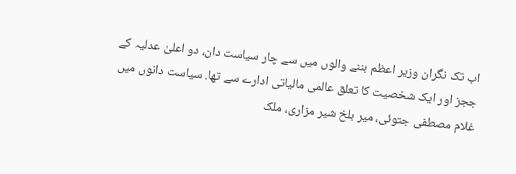اب تک نگران وزیر اعظم بننے والوں میں سے چار سیاست دان، دو اعلیٰ عدلیہ کے ججز اور ایک شخصیت کا تعلق عالمی مالیاتی ادارے سے تھا. سیاست دانوں میں غلام مصطفی جتوئی، میر بلخ شیر مزاری، ملک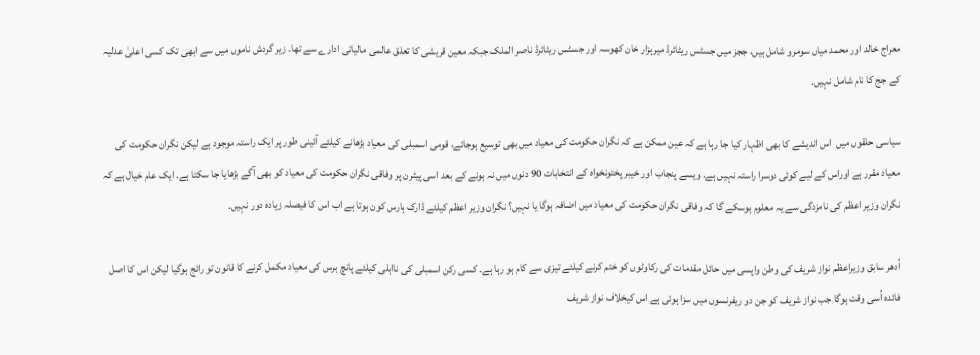معراج خالد اور محمد میاں سومرو شامل ہیں، ججز میں جسٹس ریٹائرڈ میرہزار خان کھوسہ اور جسٹس ریٹائرڈ ناصر الملک جبکہ معین قریشی کا تعلق عالمی مالیاتی ادارے سے تھا۔ زیر گردش ناموں میں سے ابھی تک کسی اعلیٰ عدلیہ کے جج کا نام شامل نہیں۔

سیاسی حلقوں میں  اس اندیشے کا بھی اظہار کیا جا رہا ہے کہ عین ممکن ہے کہ نگران حکومت کی معیاد میں بھی توسیع ہوجائے، قومی اسمبلی کی معیاد بڑھانے کیلئے آئینی طور پر ایک راستہ موجود ہے لیکن نگران حکومت کی معیاد مقرر ہے اوراس کے لیے کوئی دوسرا راستہ نہیں ہے. ویسے پنجاب اور خیبر پختونخواہ کے انتخابات 90 دنوں میں نہ ہونے کے بعد اسی پیٹرن پر وفاقی نگران حکومت کی معیاد کو بھی آگے بڑھایا جا سکتا ہے. ایک عام خیال ہے کہ نگران وزیر اعظم کی نامزدگی سے یہ معلوم ہوسکے گا کہ وفاقی نگران حکومت کی معیاد میں اضافہ ہوگا یا نہیں؟ نگران وزیر اعظم کیلئے ڈارک ہارس کون ہوتا ہے اب اس کا فیصلہ زیادہ دور نہیں۔

اُدھر سابق وزیراعظم نواز شریف کی وطن واپسی میں حائل مقدمات کی رکاوٹوں کو ختم کرنے کیلئے تیزی سے کام ہو رہا ہے۔ کسی رکن اسمبلی کی نااہلی کیلئے پانچ برس کی معیاد مکمل کرنے کا قانون تو رائج ہوگیا لیکن اس کا اصل فائدہ اُسی وقت ہوگا جب نواز شریف کو جن دو ریفرنسوں میں سزا ہوئی ہے اس کیخلاف نواز شریف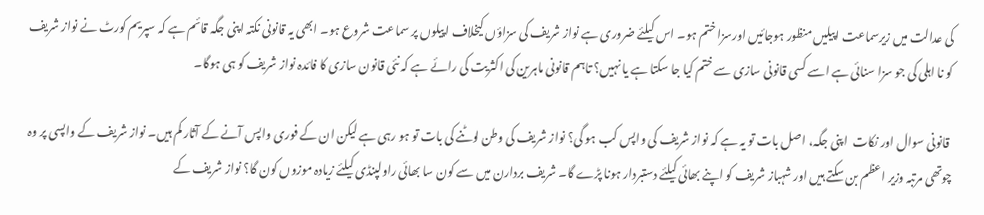کی عدالت میں زیرسماعت اپیلیں منظور ہوجائیں اورسزا ختم ہو۔ اس کیلئے ضروری ہے نواز شریف کی سزاؤں کیخلاف اپیلوں پر سماعت شروع ہو۔ ابھی یہ قانونی نکتہ اپنی جگہ قائم ہے کہ سپریم کورٹ نے نواز شریف کو نا اہلی کی جو سزا سنائی ہے اسے کسی قانونی سازی سے ختم کیا جا سکتا ہے یا نہیں؟ تاہم قانونی ماہرین کی اکثریت کی رائے ہے کہ نئی قانون سازی کا فائدہ نواز شریف کو ہی ہوگا۔

 قانونی سوال اور نکات  اپنی جگہ، اصل بات تو یہ ہے کہ نواز شریف کی واپس کب ہو گی؟ نواز شریف کی وطن لوٹنے کی بات تو ہو رہی ہے لیکن ان کے فوری واپس آنے کے آثار کم ہیں۔ نواز شریف کے واپسی پر وہ چوتھی مرتبہ وزیر اعظم بن سکتے ہیں اور شہباز شریف کو اپنے بھائی کیلئے دستبردار ہونا پڑے گا۔ شریف بردارن میں سے کون سا بھائی راولپنڈی کیلئے زیادہ موزوں کون گا؟ نواز شریف کے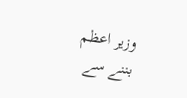وزیر اعظم  بننے سے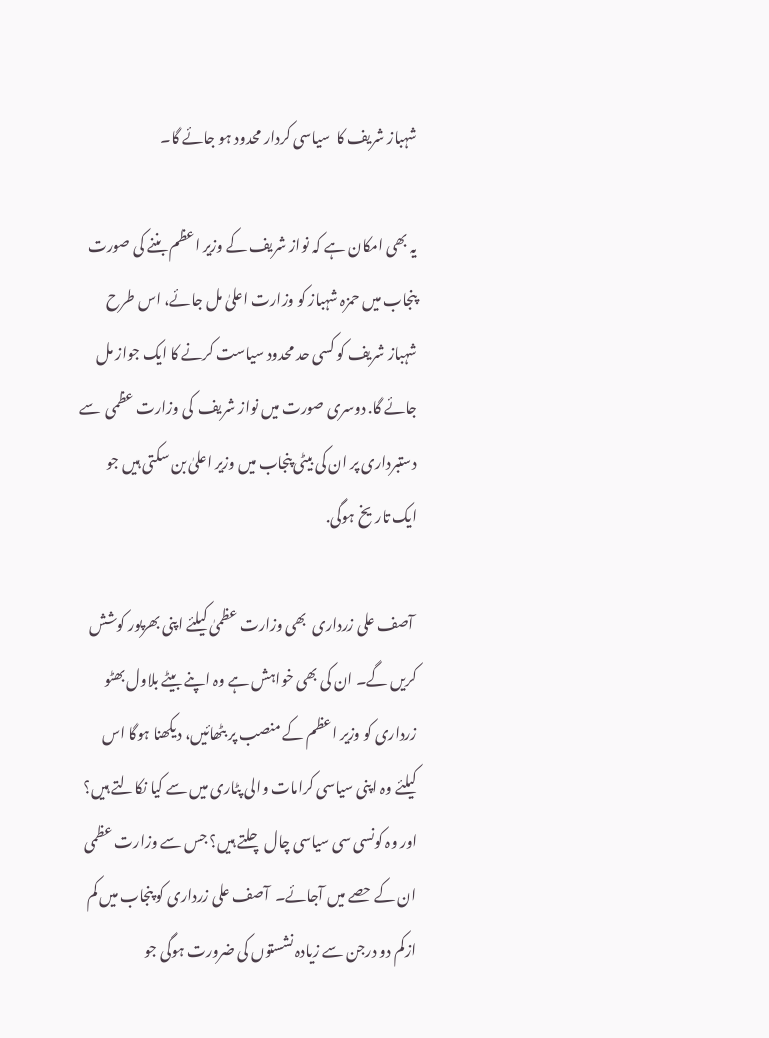شہباز شریف کا  سیاسی کردار محدود ہو جائے گا۔

یہ بھی امکان ہے کہ نواز شریف کے وزیر اعظم بننے کی صورت پنجاب میں حمزہ شہباز کو وزارت اعلیٰ مل جائے، اس طرح شہباز شریف کو کسی حد محدود سیاست کرنے کا ایک جواز مل جائے گا. دوسری صورت میں نواز شریف  کی وزارت عظمی  سے دستبرداری پر ان کی بیٹی پنجاب میں وزیر اعلیٰ بن سکتی ہیں جو ایک تاریخ ہوگی.

 آصف علی زرداری  بھی وزارت عظمیٰ کیلئے اپنی بھرپور کوشش کریں گے۔ ان کی بھی خواہش ہے وہ اپنے بیٹے بلاول بھٹو زرداری کو وزیر اعظم کے منصب پر بٹھائیں، دیکھنا ہوگا اس کیلئے وہ اپنی سیاسی کرامات والی پٹاری میں سے کیا نکالتے ہیں؟ اور وہ کونسی سی سیاسی چال چلتے ہیں؟ جس سے وزارت عظمی ان کے حصے میں آجائے۔  آصف علی زرداری کو پنجاب میں کم ازکم دو درجن سے زیادہ نشستوں کی ضرورت ہوگی جو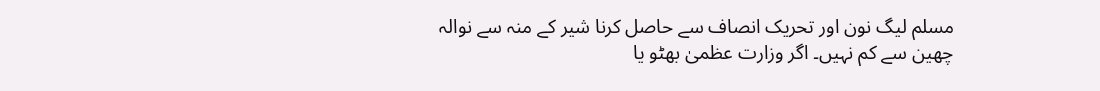مسلم لیگ نون اور تحریک انصاف سے حاصل کرنا شیر کے منہ سے نوالہ چھین سے کم نہیں۔ اگر وزارت عظمیٰ بھٹو یا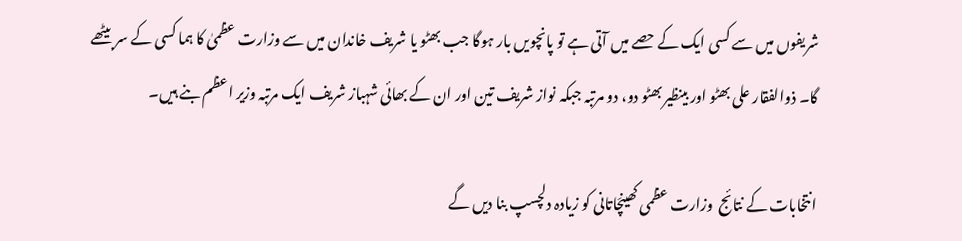شریفوں میں سے کسی ایک کے حصے میں آتی ہے تو پانچویں بار ہوگا جب بھٹو یا شریف خاندان میں سے وزارت عظمیٰ کا ہما کسی کے سر بیٹھے گا۔ ذوالفقار علی بھٹو اور بینظیر بھٹو دو، دو مرتبہ جبکہ نواز شریف تین اور ان کے بھائی شہباز شریف ایک مرتبہ وزیر اعظم بنے ہیں۔

انتخابات کے نتائج  وزارت عظمی کھینچَاتانی کو زیادہ دلچسپ بنا دیں گے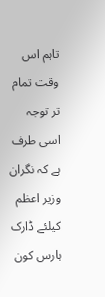تاہم اس وقت تمام تر توجہ اسی طرف ہے کہ نگران وزیر اعظم کیلئے ڈارک ہارس کون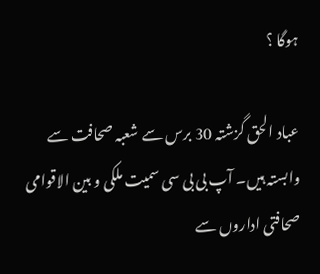ہوگا ؟

عباد الحق گزشتہ 30 برس سے شعبہ صحافت سے وابستہ ہیں۔ آپ بی بی سی سمیت ملکی و بین الاقوامی صحافتی اداروں سے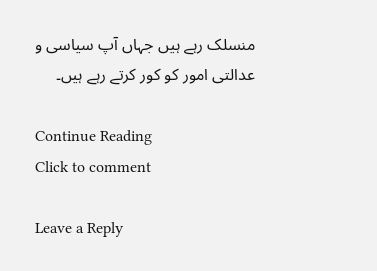منسلک رہے ہیں جہاں آپ سیاسی و عدالتی امور کو کور کرتے رہے ہیں۔

Continue Reading
Click to comment

Leave a Reply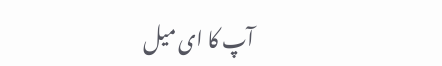آپ کا ای میل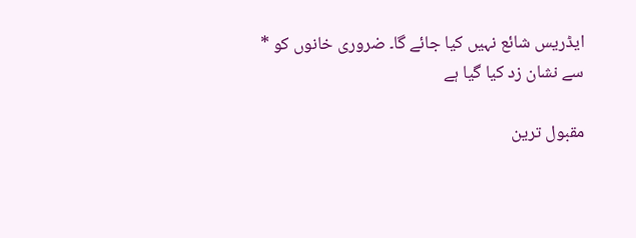ایڈریس شائع نہیں کیا جائے گا۔ ضروری خانوں کو * سے نشان زد کیا گیا ہے

مقبول ترین